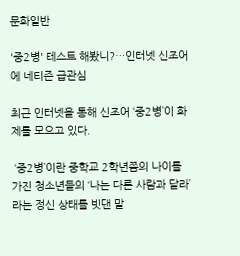문화일반

'중2병' 테스트 해봤니?…인터넷 신조어에 네티즌 급관심

최근 인터넷을 통해 신조어 ‘중2병’이 화제를 모으고 있다.

 ‘중2병’이란 중학교 2학년쯤의 나이를 가진 청소년들의 ‘나는 다른 사람과 달라’라는 정신 상태를 빗댄 말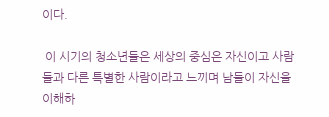이다.

 이 시기의 청소년들은 세상의 중심은 자신이고 사람들과 다른 특별한 사람이라고 느끼며 남들이 자신을 이해하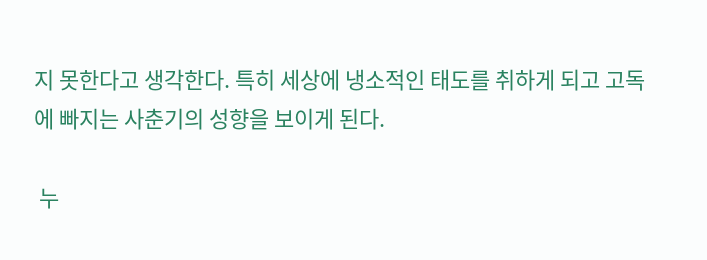지 못한다고 생각한다. 특히 세상에 냉소적인 태도를 취하게 되고 고독에 빠지는 사춘기의 성향을 보이게 된다.

 누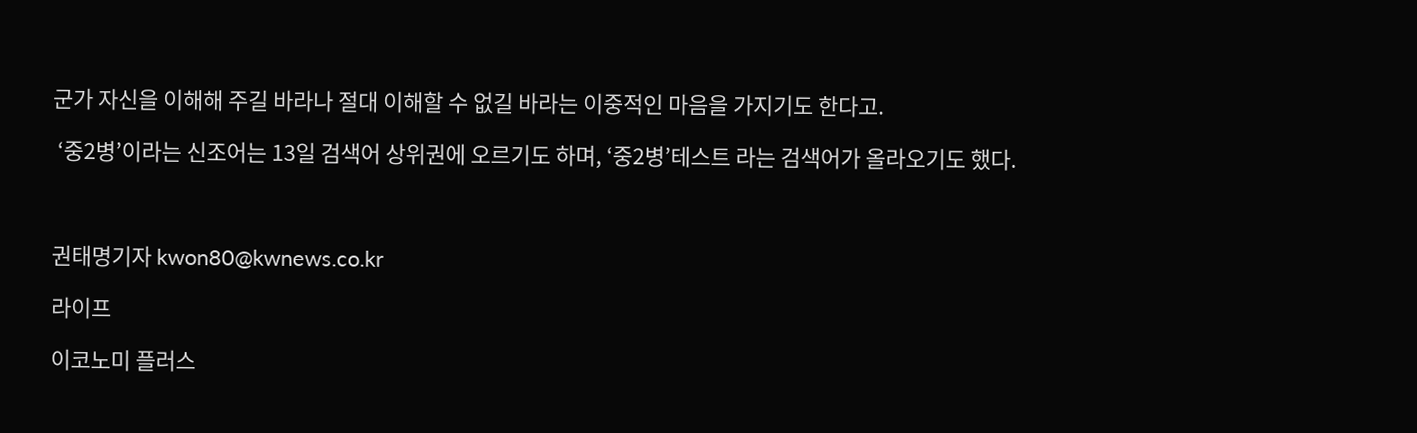군가 자신을 이해해 주길 바라나 절대 이해할 수 없길 바라는 이중적인 마음을 가지기도 한다고.

 ‘중2병’이라는 신조어는 13일 검색어 상위권에 오르기도 하며, ‘중2병’테스트 라는 검색어가 올라오기도 했다.



권태명기자 kwon80@kwnews.co.kr

라이프

이코노미 플러스